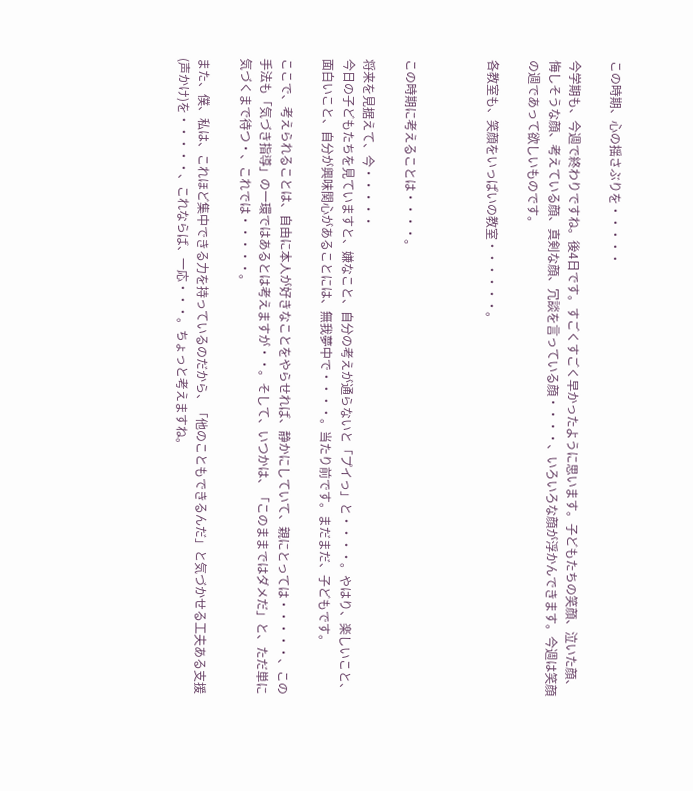この時期、心の揺さぶりを・・・・・

今学期も、今週で終わりですね。後4日です。すごくすごく早かったように思います。子どもたちの笑顔、泣いた顔、悔しそうな顔、考えている顔、真剣な顔、冗談を言っている顔・・・・、いろいろな顔が浮かんできます。今週は笑顔の週であって欲しいものです。

各教室も、笑顔をいっぱいの教室・・・・・・。



この時期に考えることは・・・・。

将来を見据えて、今・・・・・
今日の子どもたちを見ていますと、嫌なこと、自分の考えが通らないと「プイっ」と・・・・。やはり、楽しいこと、面白いこと、自分が興味関心があることには、無我夢中で・・・・。当たり前です。まだまだ、子どもです。

ここで、考えられることは、自由に本人が好きなことをやらせれば、静かにしていて、親にとっては・・・・・、この手法も「気づき指導」の一環ではあるとは考えますが・・。そして、いつかは、「このままではダメだ」と、ただ単に気づくまで待つ・、これでは・・・・・。

また、僕、私は、これほど集中できる力を持っているのだから、「他のこともできるんだ」と気づかせる工夫ある支援(声かけ)を・・・・・、これならば、一応・・・。ちょっと考えますね。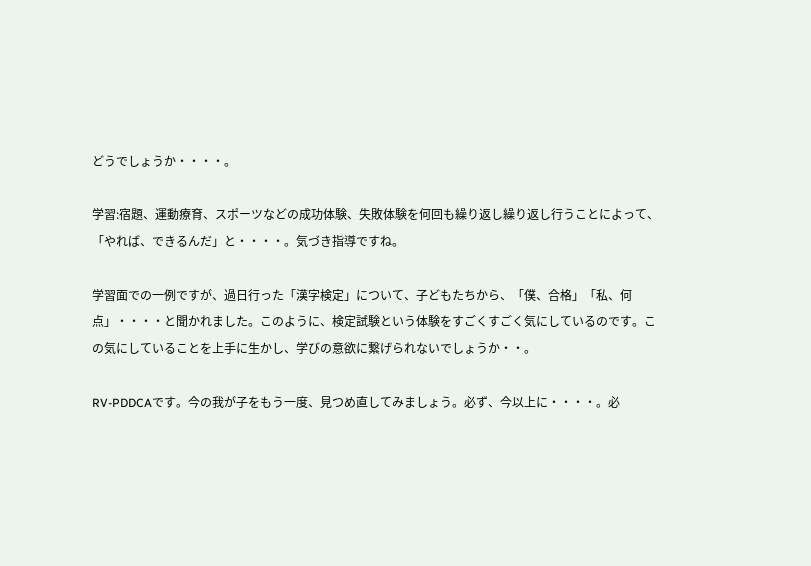どうでしょうか・・・・。

学習:宿題、運動療育、スポーツなどの成功体験、失敗体験を何回も繰り返し繰り返し行うことによって、「やれば、できるんだ」と・・・・。気づき指導ですね。

学習面での一例ですが、過日行った「漢字検定」について、子どもたちから、「僕、合格」「私、何点」・・・・と聞かれました。このように、検定試験という体験をすごくすごく気にしているのです。この気にしていることを上手に生かし、学びの意欲に繋げられないでしょうか・・。

RV-PDDCAです。今の我が子をもう一度、見つめ直してみましょう。必ず、今以上に・・・・。必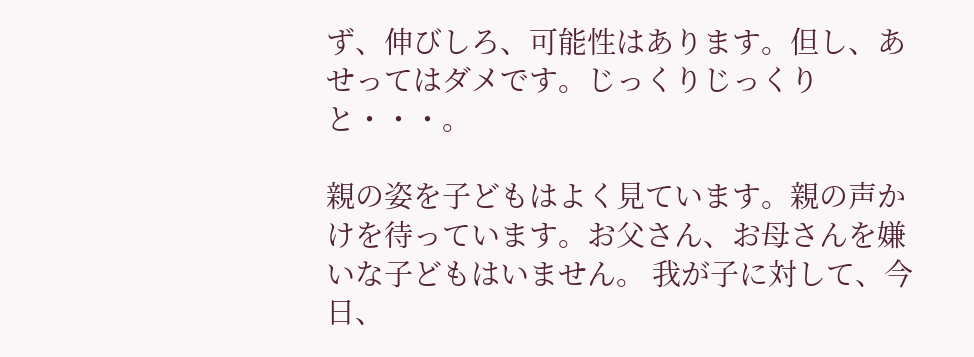ず、伸びしろ、可能性はあります。但し、あせってはダメです。じっくりじっくりと・・・。

親の姿を子どもはよく見ています。親の声かけを待っています。お父さん、お母さんを嫌いな子どもはいません。 我が子に対して、今日、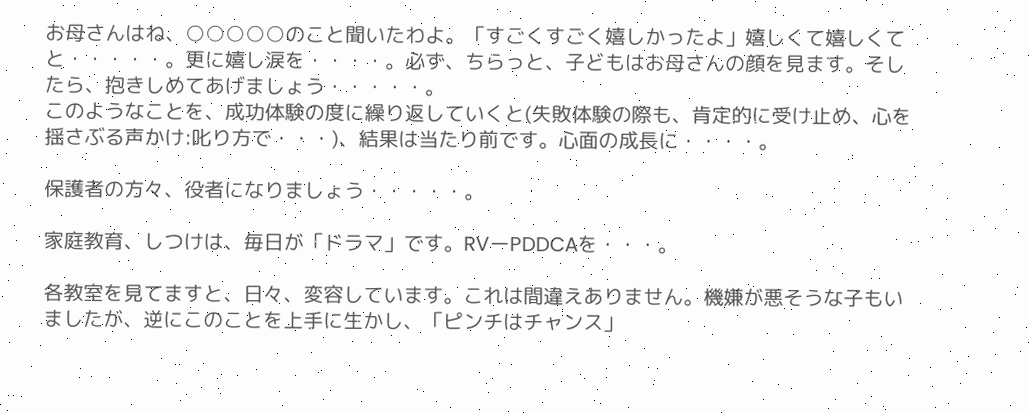お母さんはね、○○○○○のこと聞いたわよ。「すごくすごく嬉しかったよ」嬉しくて嬉しくてと・・・・・。更に嬉し涙を・・・・。必ず、ちらっと、子どもはお母さんの顔を見ます。そしたら、抱きしめてあげましょう・・・・・。
このようなことを、成功体験の度に繰り返していくと(失敗体験の際も、肯定的に受け止め、心を揺さぶる声かけ:叱り方で・・・)、結果は当たり前です。心面の成長に・・・・。

保護者の方々、役者になりましょう・・・・・。

家庭教育、しつけは、毎日が「ドラマ」です。RVーPDDCAを・・・。

各教室を見てますと、日々、変容しています。これは間違えありません。機嫌が悪そうな子もいましたが、逆にこのことを上手に生かし、「ピンチはチャンス」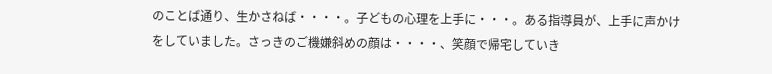のことば通り、生かさねば・・・・。子どもの心理を上手に・・・。ある指導員が、上手に声かけをしていました。さっきのご機嫌斜めの顔は・・・・、笑顔で帰宅していき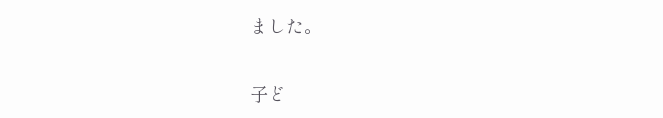ました。

子ど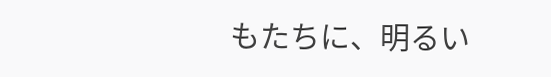もたちに、明るい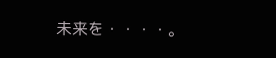未来を・・・・。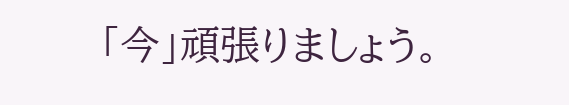「今」頑張りましょう。